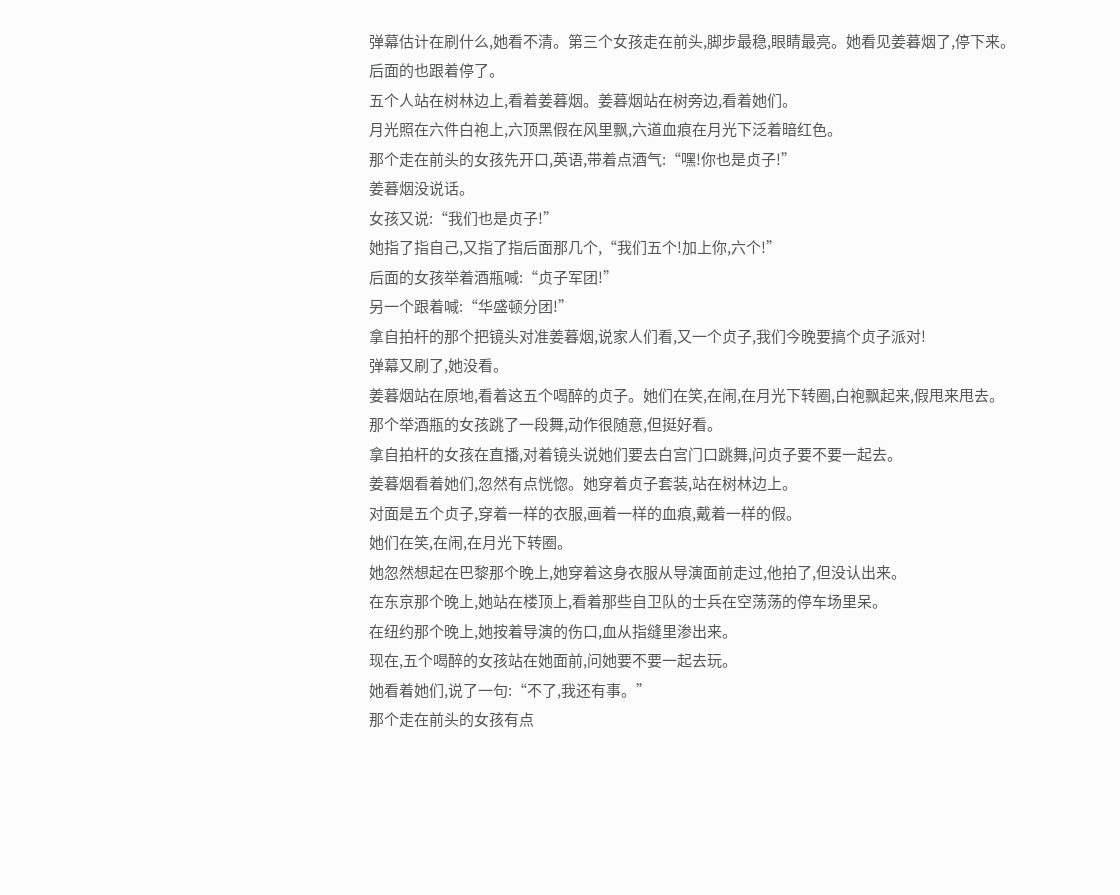弹幕估计在刷什么,她看不清。第三个女孩走在前头,脚步最稳,眼睛最亮。她看见姜暮烟了,停下来。
后面的也跟着停了。
五个人站在树林边上,看着姜暮烟。姜暮烟站在树旁边,看着她们。
月光照在六件白袍上,六顶黑假在风里飘,六道血痕在月光下泛着暗红色。
那个走在前头的女孩先开口,英语,带着点酒气:“嘿!你也是贞子!”
姜暮烟没说话。
女孩又说:“我们也是贞子!”
她指了指自己,又指了指后面那几个,“我们五个!加上你,六个!”
后面的女孩举着酒瓶喊:“贞子军团!”
另一个跟着喊:“华盛顿分团!”
拿自拍杆的那个把镜头对准姜暮烟,说家人们看,又一个贞子,我们今晚要搞个贞子派对!
弹幕又刷了,她没看。
姜暮烟站在原地,看着这五个喝醉的贞子。她们在笑,在闹,在月光下转圈,白袍飘起来,假甩来甩去。
那个举酒瓶的女孩跳了一段舞,动作很随意,但挺好看。
拿自拍杆的女孩在直播,对着镜头说她们要去白宫门口跳舞,问贞子要不要一起去。
姜暮烟看着她们,忽然有点恍惚。她穿着贞子套装,站在树林边上。
对面是五个贞子,穿着一样的衣服,画着一样的血痕,戴着一样的假。
她们在笑,在闹,在月光下转圈。
她忽然想起在巴黎那个晚上,她穿着这身衣服从导演面前走过,他拍了,但没认出来。
在东京那个晚上,她站在楼顶上,看着那些自卫队的士兵在空荡荡的停车场里呆。
在纽约那个晚上,她按着导演的伤口,血从指缝里渗出来。
现在,五个喝醉的女孩站在她面前,问她要不要一起去玩。
她看着她们,说了一句:“不了,我还有事。”
那个走在前头的女孩有点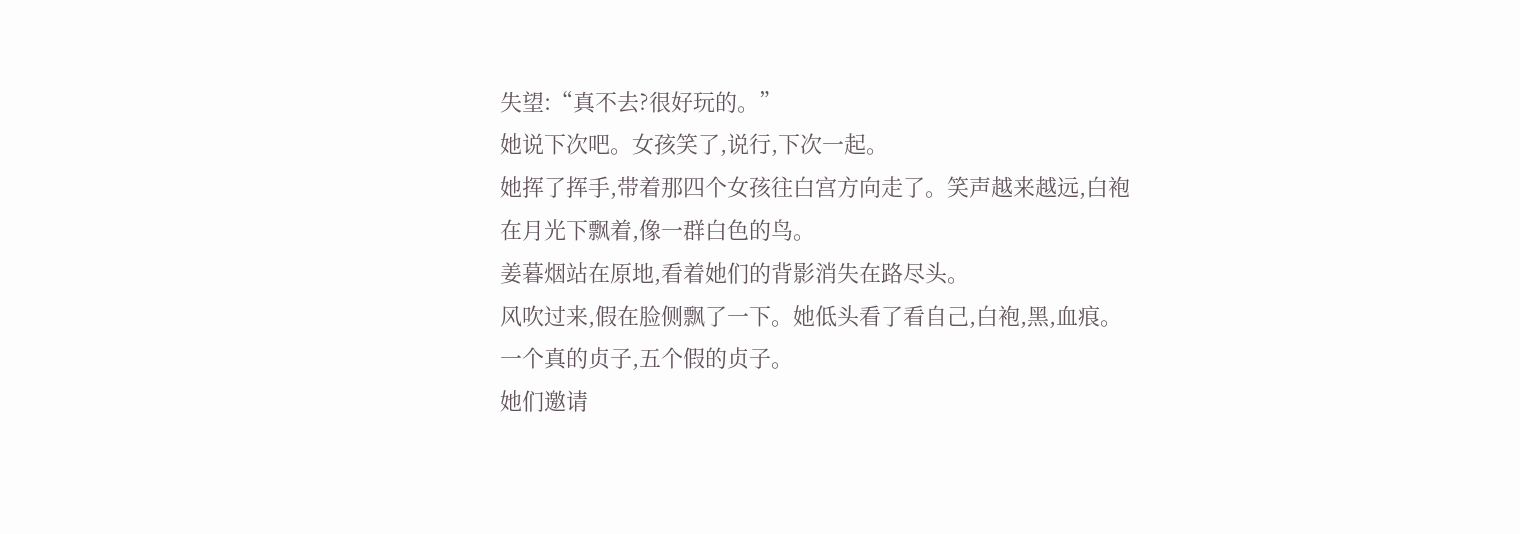失望:“真不去?很好玩的。”
她说下次吧。女孩笑了,说行,下次一起。
她挥了挥手,带着那四个女孩往白宫方向走了。笑声越来越远,白袍在月光下飘着,像一群白色的鸟。
姜暮烟站在原地,看着她们的背影消失在路尽头。
风吹过来,假在脸侧飘了一下。她低头看了看自己,白袍,黑,血痕。
一个真的贞子,五个假的贞子。
她们邀请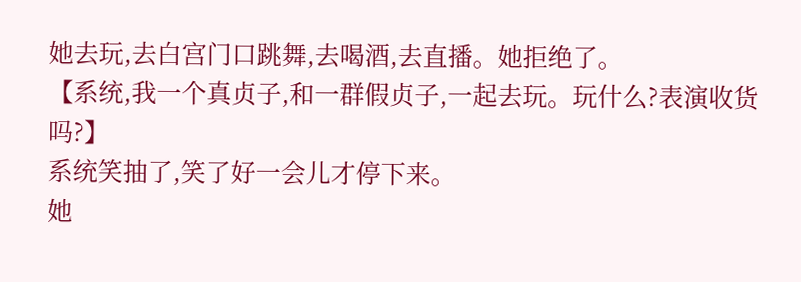她去玩,去白宫门口跳舞,去喝酒,去直播。她拒绝了。
【系统,我一个真贞子,和一群假贞子,一起去玩。玩什么?表演收货吗?】
系统笑抽了,笑了好一会儿才停下来。
她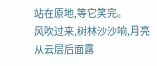站在原地,等它笑完。
风吹过来,树林沙沙响,月亮从云层后面露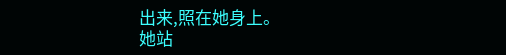出来,照在她身上。
她站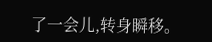了一会儿,转身瞬移。